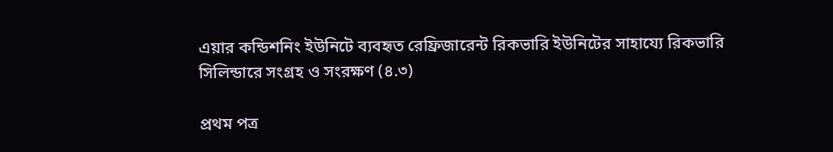এয়ার কন্ডিশনিং ইউনিটে ব্যবহৃত রেফ্রিজারেন্ট রিকভারি ইউনিটের সাহায্যে রিকভারি সিলিন্ডারে সংগ্রহ ও সংরক্ষণ (৪.৩)

প্রথম পত্র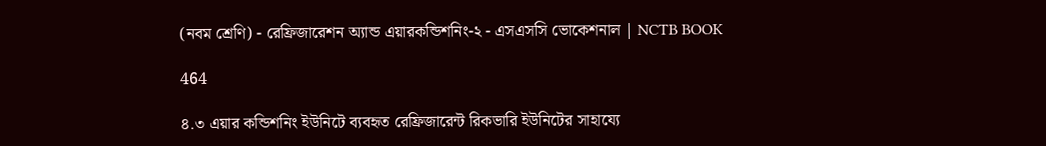(নবম শ্রেণি) - রেফ্রিজারেশন অ্যান্ড এয়ারকন্ডিশনিং-২ - এসএসসি ভোকেশনাল | NCTB BOOK

464

৪.৩ এয়ার কন্ডিশনিং ইউনিটে ব্যবহৃত রেফ্রিজারেন্ট রিকভারি ইউনিটের সাহায্যে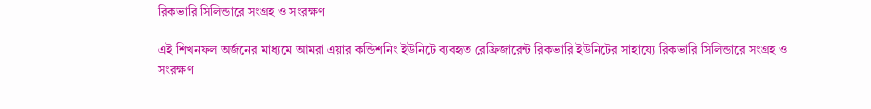রিকভারি সিলিন্ডারে সংগ্রহ ও সংরক্ষণ

এই শিখনফল অর্জনের মাধ্যমে আমরা এয়ার কন্ডিশনিং ইউনিটে ব্যবহৃত রেফ্রিজারেন্ট রিকভারি ইউনিটের সাহায্যে রিকভারি সিলিন্ডারে সংগ্রহ ও সংরক্ষণ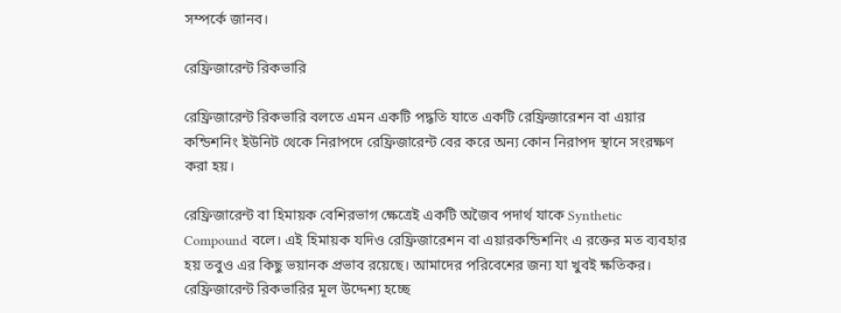সম্পর্কে জানব।

রেফ্রিজারেন্ট রিকভারি

রেফ্রিজারেন্ট রিকভারি বলতে এমন একটি পদ্ধতি যাতে একটি রেফ্রিজারেশন বা এয়ার কন্ডিশনিং ইউনিট থেকে নিরাপদে রেফ্রিজারেন্ট বের করে অন্য কোন নিরাপদ স্থানে সংরক্ষণ করা হয়।

রেফ্রিজারেন্ট বা হিমায়ক বেশিরভাগ ক্ষেত্রেই একটি অজৈব পদার্থ যাকে Synthetic Compound বলে। এই হিমায়ক যদিও রেফ্রিজারেশন বা এয়ারকন্ডিশনিং এ রক্তের মত ব্যবহার হয় তবুও এর কিছু ভয়ানক প্রভাব রয়েছে। আমাদের পরিবেশের জন্য যা খুবই ক্ষতিকর। রেফ্রিজারেন্ট রিকভারির মূল উদ্দেশ্য হচ্ছে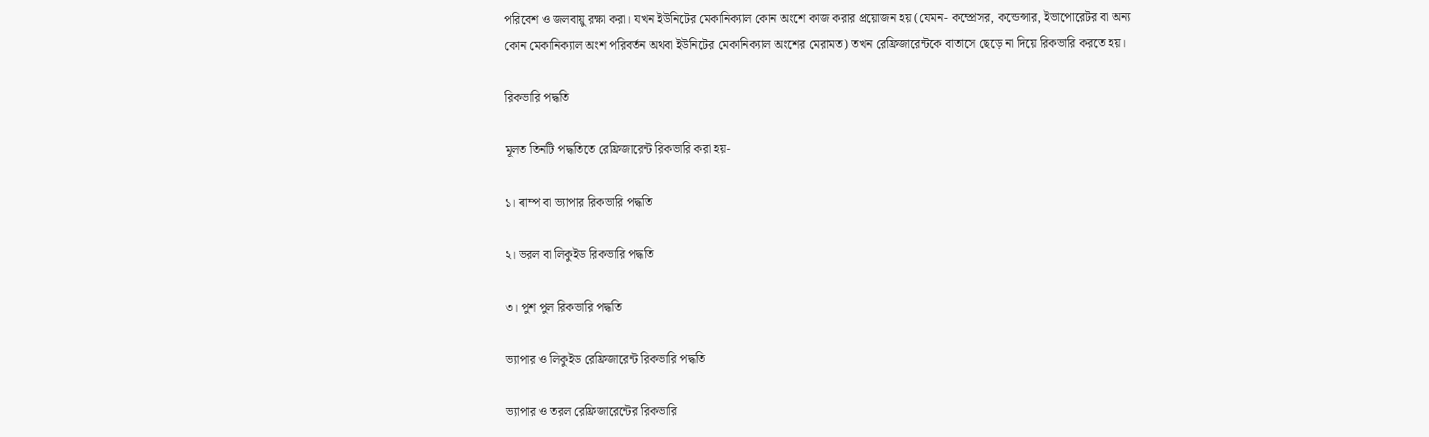পরিবেশ ও জলবায়ু রক্ষা করা। যখন ইউনিটের মেকানিক্যাল কোন অংশে কাজ করার প্রয়োজন হয় (যেমন- কম্প্রেসর, কন্ডেন্সার, ইভাপোরেটর বা অন্য কোন মেকানিক্যাল অংশ পরিবর্তন অথবা ইউনিটের মেকানিক্যাল অংশের মেরামত) তখন রেফ্রিজারেন্টকে বাতাসে ছেড়ে না দিয়ে রিকভারি করতে হয়।

রিকভারি পদ্ধতি

মূলত তিনটি পদ্ধতিতে রেফ্রিজারেন্ট রিকভারি করা হয়-

১। ৰাম্প বা ভ্যাপার রিকভারি পদ্ধতি

২। ভরল বা লিকুইড রিকভারি পদ্ধতি

৩। পুশ পুল রিকভারি পদ্ধতি

ভ্যাপার ও লিকুইড রেফ্রিজারেন্ট রিকভারি পদ্ধতি

ভ্যাপার ও তরল রেফ্রিজারেন্টের রিকভারি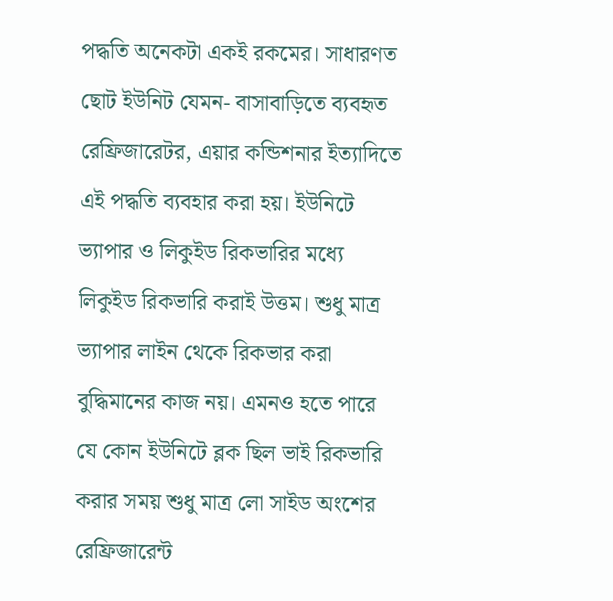পদ্ধতি অনেকটা একই রকমের। সাধারণত ছোট ইউনিট যেমন- বাসাবাড়িতে ব্যবহৃত রেফ্রিজারেটর, এয়ার কন্ডিশনার ইত্যাদিতে এই পদ্ধতি ব্যবহার করা হয়। ইউনিটে ভ্যাপার ও লিকুইড রিকভারির মধ্যে লিকুইড রিকভারি করাই উত্তম। শুধু মাত্র ভ্যাপার লাইন থেকে রিকভার করা বুদ্ধিমানের কাজ নয়। এমনও হতে পারে যে কোন ইউনিটে ব্লক ছিল ভাই রিকভারি করার সময় শুধু মাত্র লো সাইড অংশের রেফ্রিজারেন্ট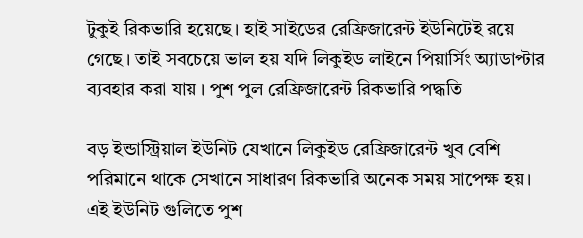টুকুই রিকভারি হয়েছে। হাই সাইডের রেফ্রিজারেন্ট ইউনিটেই রয়ে গেছে। তাই সবচেয়ে ভাল হয় যদি লিকুইড লাইনে পিয়ার্সিং অ্যাডাপ্টার ব্যবহার করা যায় । পুশ পুল রেফ্রিজারেন্ট রিকভারি পদ্ধতি

বড় ইন্ডাস্ট্রিয়াল ইউনিট যেখানে লিকুইড রেফ্রিজারেন্ট খুব বেশি পরিমানে থাকে সেখানে সাধারণ রিকভারি অনেক সময় সাপেক্ষ হয়। এই ইউনিট গুলিতে পুশ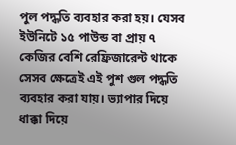পুল পদ্ধতি ব্যবহার করা হয়। যেসব ইউনিটে ১৫ পাউন্ড বা প্রায় ৭ কেজির বেশি রেফ্রিজারেন্ট থাকে সেসব ক্ষেত্রেই এই পুশ গুল পদ্ধতি ব্যবহার করা যায়। ভ্যাপার দিয়ে ধাক্কা দিয়ে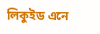লিকুইড এনে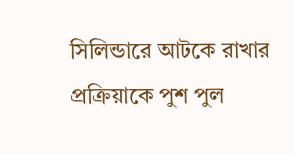সিলিন্ডারে আটকে রাখার প্রক্রিয়াকে পুশ পুল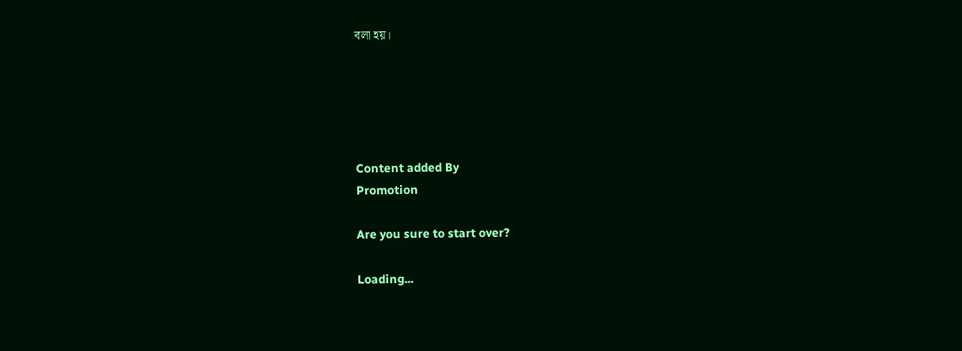বলা হয়।





Content added By
Promotion

Are you sure to start over?

Loading...